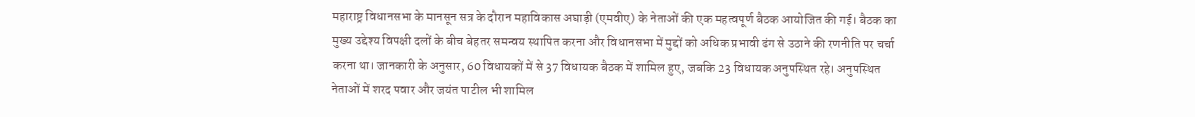महाराष्ट्र विधानसभा के मानसून सत्र के दौरान महाविकास अघाड़ी (एमवीए) के नेताओं की एक महत्वपूर्ण बैठक आयोजित की गई। बैठक का मुख्य उद्देश्य विपक्षी दलों के बीच बेहतर समन्वय स्थापित करना और विधानसभा में मुद्दों को अधिक प्रभावी ढंग से उठाने की रणनीति पर चर्चा करना था। जानकारी के अनुसार, 60 विधायकों में से 37 विधायक बैठक में शामिल हुए, जबकि 23 विधायक अनुपस्थित रहे। अनुपस्थित नेताओं में शरद पवार और जयंत पाटील भी शामिल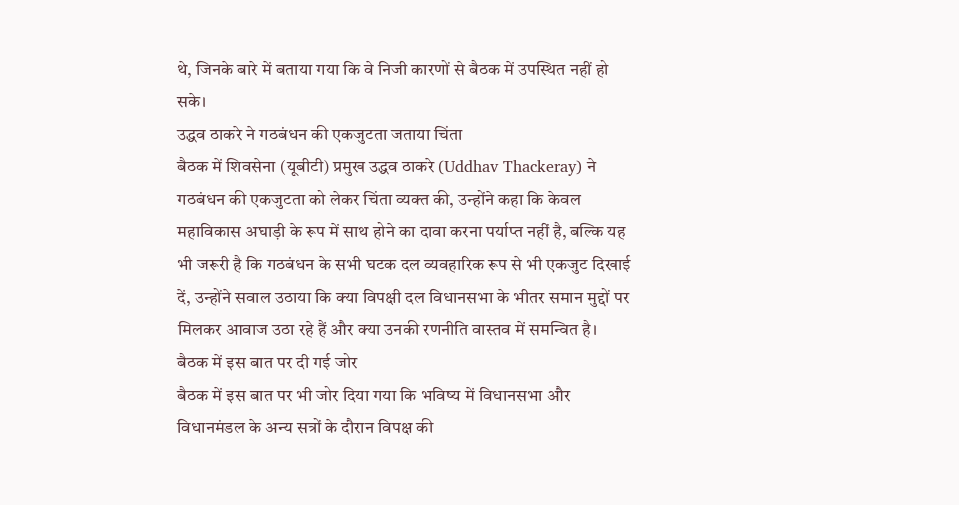थे, जिनके बारे में बताया गया कि वे निजी कारणों से बैठक में उपस्थित नहीं हो सके।
उद्धव ठाकरे ने गठबंधन की एकजुटता जताया चिंता
बैठक में शिवसेना (यूबीटी) प्रमुख उद्धव ठाकरे (Uddhav Thackeray) ने गठबंधन की एकजुटता को लेकर चिंता व्यक्त की, उन्होंने कहा कि केवल महाविकास अघाड़ी के रूप में साथ होने का दावा करना पर्याप्त नहीं है, बल्कि यह भी जरूरी है कि गठबंधन के सभी घटक दल व्यवहारिक रूप से भी एकजुट दिखाई दें, उन्होंने सवाल उठाया कि क्या विपक्षी दल विधानसभा के भीतर समान मुद्दों पर मिलकर आवाज उठा रहे हैं और क्या उनकी रणनीति वास्तव में समन्वित है।
बैठक में इस बात पर दी गई जोर
बैठक में इस बात पर भी जोर दिया गया कि भविष्य में विधानसभा और विधानमंडल के अन्य सत्रों के दौरान विपक्ष की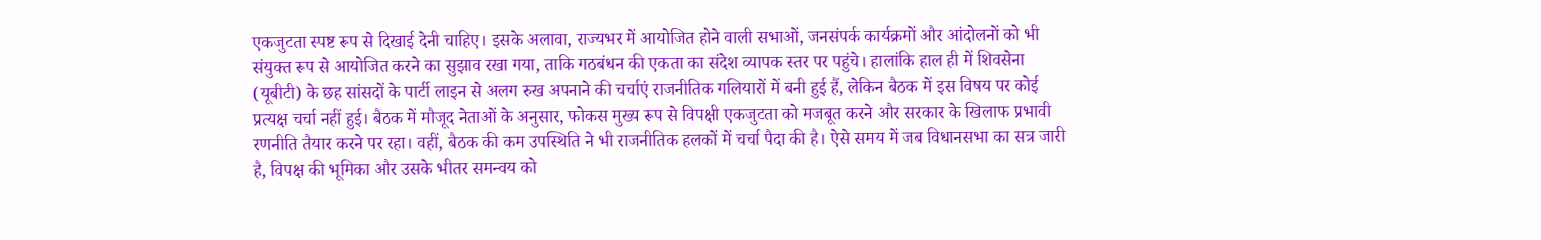एकजुटता स्पष्ट रूप से दिखाई देनी चाहिए। इसके अलावा, राज्यभर में आयोजित होने वाली सभाओं, जनसंपर्क कार्यक्रमों और आंदोलनों को भी संयुक्त रूप से आयोजित करने का सुझाव रखा गया, ताकि गठबंधन की एकता का संदेश व्यापक स्तर पर पहुंचे। हालांकि हाल ही में शिवसेना (यूबीटी) के छह सांसदों के पार्टी लाइन से अलग रुख अपनाने की चर्चाएं राजनीतिक गलियारों में बनी हुई हैं, लेकिन बैठक में इस विषय पर कोई प्रत्यक्ष चर्चा नहीं हुई। बैठक में मौजूद नेताओं के अनुसार, फोकस मुख्य रूप से विपक्षी एकजुटता को मजबूत करने और सरकार के खिलाफ प्रभावी रणनीति तैयार करने पर रहा। वहीं, बैठक की कम उपस्थिति ने भी राजनीतिक हलकों में चर्चा पैदा की है। ऐसे समय में जब विधानसभा का सत्र जारी है, विपक्ष की भूमिका और उसके भीतर समन्वय को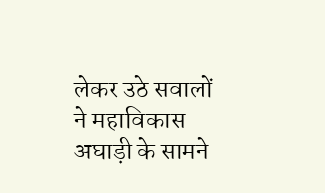लेकर उठे सवालों ने महाविकास अघाड़ी के सामने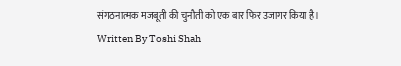संगठनात्मक मजबूती की चुनौती को एक बार फिर उजागर किया है।
Written By Toshi Shah